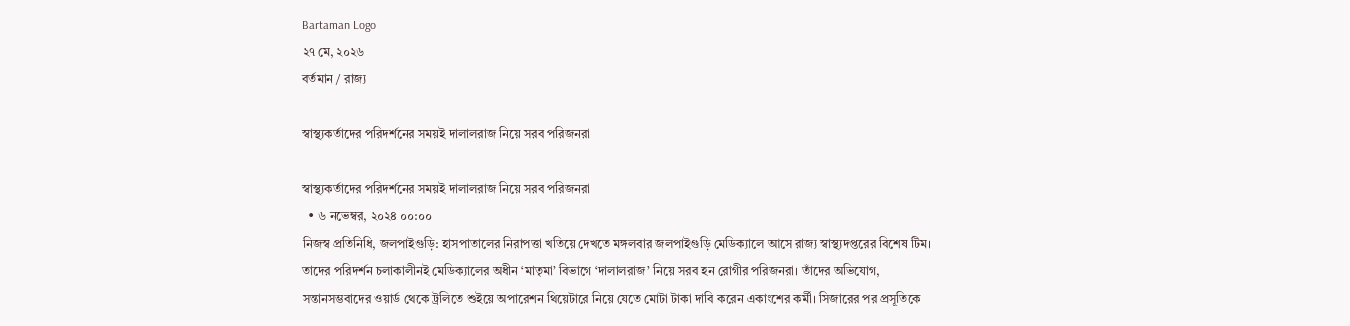Bartaman Logo
২৭ মে, ২০২৬
বর্তমান / রাজ্য

স্বাস্থ্যকর্তাদের পরিদর্শনের সময়ই দালালরাজ নিয়ে সরব পরিজনরা

স্বাস্থ্যকর্তাদের পরিদর্শনের সময়ই দালালরাজ নিয়ে সরব পরিজনরা
  • ৬ নভেম্বর, ২০২৪ ০০:০০
নিজস্ব প্রতিনিধি, জলপাইগুড়ি: হাসপাতালের নিরাপত্তা খতিয়ে দেখতে মঙ্গলবার জলপাইগুড়ি মেডিক্যালে আসে রাজ্য স্বাস্থ্যদপ্তরের বিশেষ টিম। তাদের পরিদর্শন চলাকালীনই মেডিক্যালের অধীন ‘মাতৃমা’ বিভাগে ‘দালালরাজ’ নিয়ে সরব হন রোগীর পরিজনরা। তাঁদের অভিযোগ, সন্তানসম্ভবাদের ওয়ার্ড থেকে ট্রলিতে শুইয়ে অপারেশন থিয়েটারে নিয়ে যেতে মোটা টাকা দাবি করেন একাংশের কর্মী। সিজারের পর প্রসূতিকে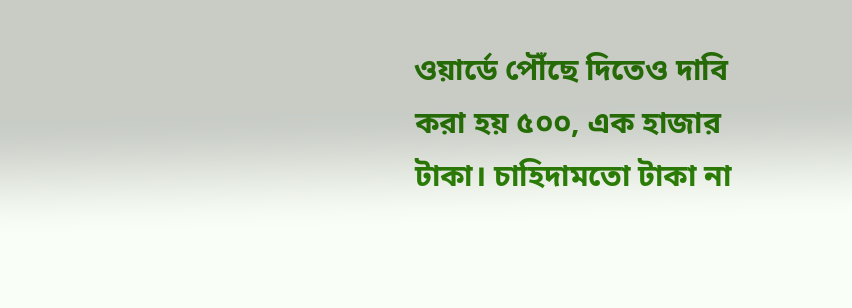ওয়ার্ডে পৌঁছে দিতেও দাবি করা হয় ৫০০, এক হাজার টাকা। চাহিদামতো টাকা না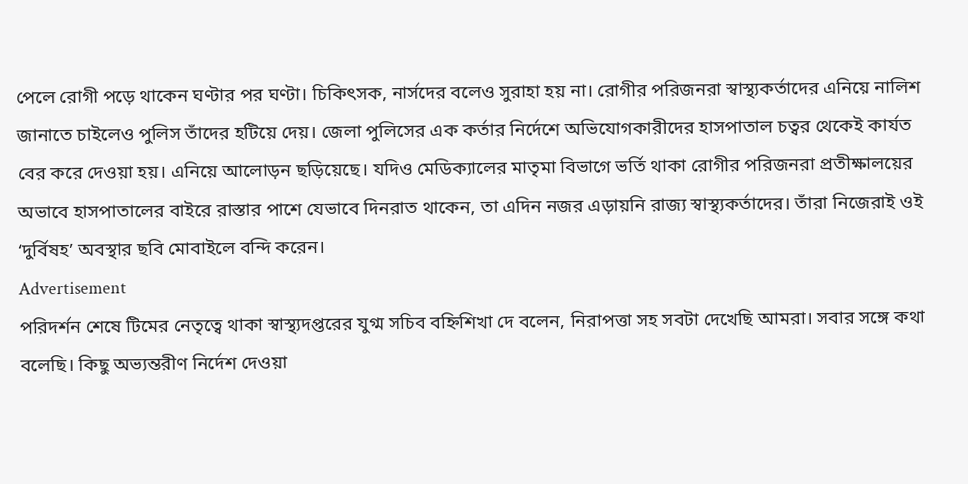পেলে রোগী পড়ে থাকেন ঘণ্টার পর ঘণ্টা। চিকিৎসক, নার্সদের বলেও সুরাহা হয় না। রোগীর পরিজনরা স্বাস্থ্যকর্তাদের এনিয়ে নালিশ জানাতে চাইলেও পুলিস তাঁদের হটিয়ে দেয়। জেলা পুলিসের এক কর্তার নির্দেশে অভিযোগকারীদের হাসপাতাল চত্বর থেকেই কার্যত বের করে দেওয়া হয়। এনিয়ে আলোড়ন ছড়িয়েছে। যদিও মেডিক্যালের মাতৃমা বিভাগে ভর্তি থাকা রোগীর পরিজনরা প্রতীক্ষালয়ের অভাবে হাসপাতালের বাইরে রাস্তার পাশে যেভাবে দিনরাত থাকেন, তা এদিন নজর এড়ায়নি রাজ্য স্বাস্থ্যকর্তাদের। তাঁরা নিজেরাই ওই ‘দুর্বিষহ’ অবস্থার ছবি মোবাইলে বন্দি করেন।
Advertisement
পরিদর্শন শেষে টিমের নেতৃত্বে থাকা স্বাস্থ্যদপ্তরের যুগ্ম সচিব বহ্নিশিখা দে বলেন, নিরাপত্তা সহ সবটা দেখেছি আমরা। সবার সঙ্গে কথা বলেছি। কিছু অভ্যন্তরীণ নির্দেশ দেওয়া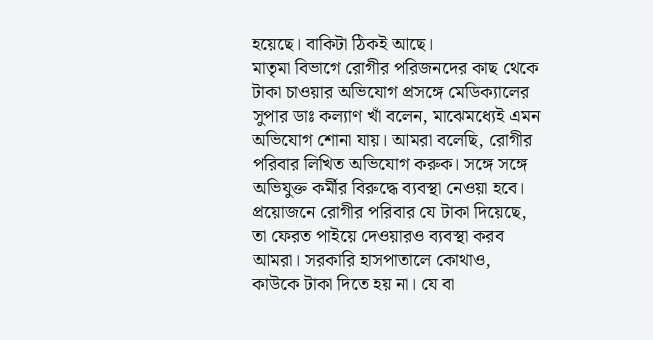হয়েছে। বাকিটা ঠিকই আছে।
মাতৃমা বিভাগে রোগীর পরিজনদের কাছ থেকে টাকা চাওয়ার অভিযোগ প্রসঙ্গে মেডিক্যালের সুপার ডাঃ কল্যাণ খাঁ বলেন, মাঝেমধ্যেই এমন অভিযোগ শোনা যায়। আমরা বলেছি, রোগীর পরিবার লিখিত অভিযোগ করুক। সঙ্গে সঙ্গে অভিযুক্ত কর্মীর বিরুদ্ধে ব্যবস্থা নেওয়া হবে। প্রয়োজনে রোগীর পরিবার যে টাকা দিয়েছে, তা ফেরত পাইয়ে দেওয়ারও ব্যবস্থা করব আমরা। সরকারি হাসপাতালে কোথাও, কাউকে টাকা দিতে হয় না। যে বা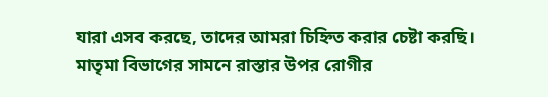যারা এসব করছে, তাদের আমরা চিহ্নিত করার চেষ্টা করছি।
মাতৃমা বিভাগের সামনে রাস্তার উপর রোগীর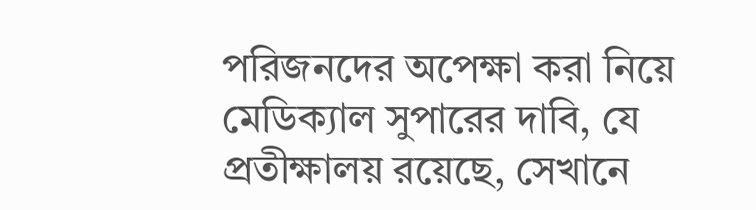পরিজনদের অপেক্ষা করা নিয়ে মেডিক্যাল সুপারের দাবি, যে প্রতীক্ষালয় রয়েছে, সেখানে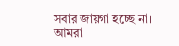সবার জায়গা হচ্ছে না। আমরা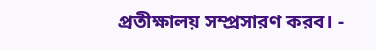প্রতীক্ষালয় সম্প্রসারণ করব। -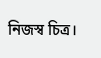নিজস্ব চিত্র।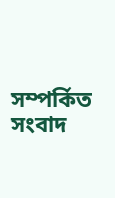সম্পর্কিত সংবাদ